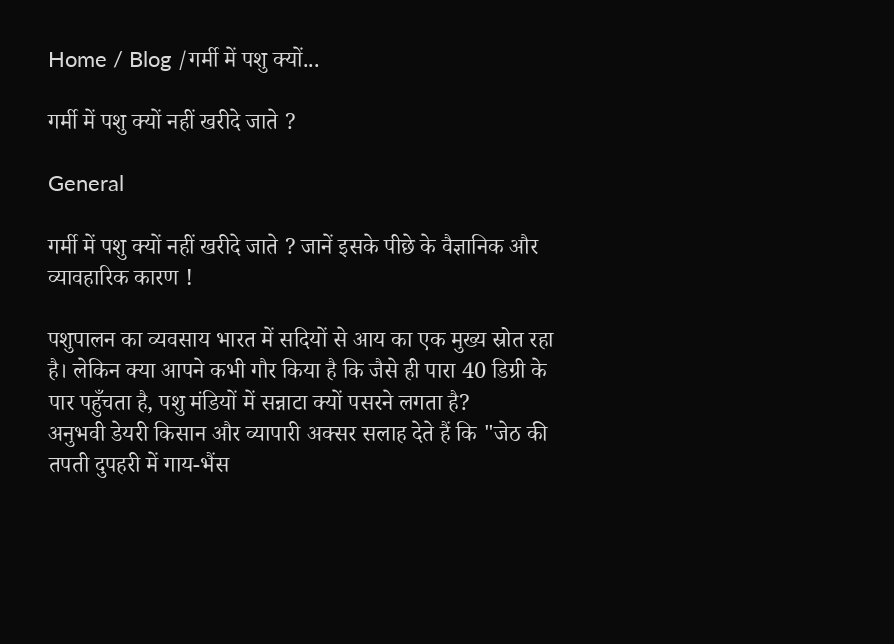Home / Blog /गर्मी में पशु क्यों...

गर्मी में पशु क्यों नहीं खरीदे जाते ?

General

गर्मी में पशु क्यों नहीं खरीदे जाते ? जानें इसके पीछे के वैज्ञानिक और व्यावहारिक कारण !

पशुपालन का व्यवसाय भारत में सदियों से आय का एक मुख्य स्रोत रहा है। लेकिन क्या आपने कभी गौर किया है कि जैसे ही पारा 40 डिग्री के पार पहुँचता है, पशु मंडियों में सन्नाटा क्यों पसरने लगता है?
अनुभवी डेयरी किसान और व्यापारी अक्सर सलाह देते हैं कि "जेठ की तपती दुपहरी में गाय-भैंस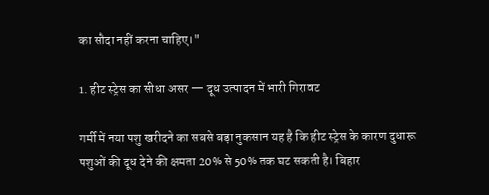का सौदा नहीं करना चाहिए।"

1. हीट स्ट्रेस का सीधा असर — दूध उत्पादन में भारी गिरावट

गर्मी में नया पशु खरीदने का सबसे बड़ा नुकसान यह है कि हीट स्ट्रेस के कारण दुधारू पशुओं की दूध देने की क्षमता 20% से 50% तक घट सकती है। बिहार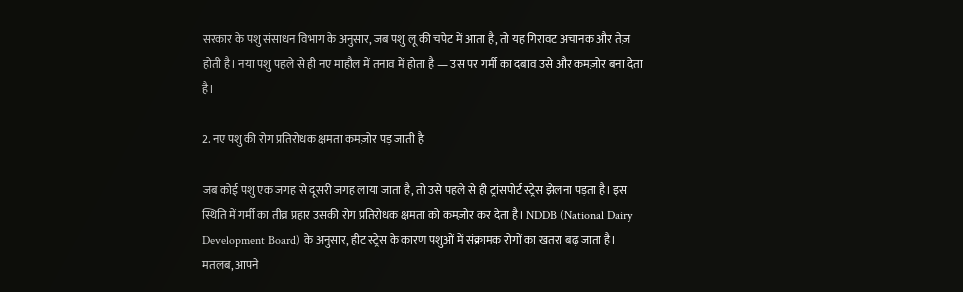सरकार के पशु संसाधन विभाग के अनुसार, जब पशु लू की चपेट में आता है, तो यह गिरावट अचानक और तेज़ होती है। नया पशु पहले से ही नए माहौल में तनाव में होता है — उस पर गर्मी का दबाव उसे और कमज़ोर बना देता है।

2. नए पशु की रोग प्रतिरोधक क्षमता कमज़ोर पड़ जाती है

जब कोई पशु एक जगह से दूसरी जगह लाया जाता है, तो उसे पहले से ही ट्रांसपोर्ट स्ट्रेस झेलना पड़ता है। इस स्थिति में गर्मी का तीव्र प्रहार उसकी रोग प्रतिरोधक क्षमता को कमज़ोर कर देता है। NDDB (National Dairy Development Board) के अनुसार, हीट स्ट्रेस के कारण पशुओं में संक्रामक रोगों का खतरा बढ़ जाता है। मतलब, आपने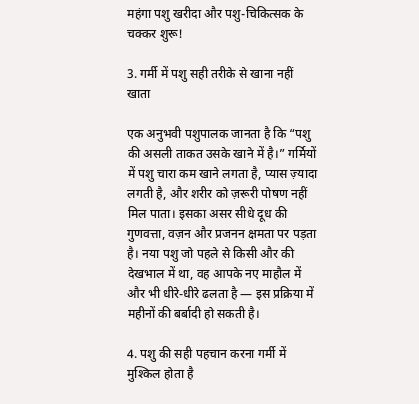महंगा पशु खरीदा और पशु-चिकित्सक के चक्कर शुरू!

3. गर्मी में पशु सही तरीके से खाना नहीं खाता

एक अनुभवी पशुपालक जानता है कि “पशु की असली ताकत उसके खाने में है।” गर्मियों में पशु चारा कम खाने लगता है, प्यास ज़्यादा लगती है, और शरीर को ज़रूरी पोषण नहीं मिल पाता। इसका असर सीधे दूध की गुणवत्ता, वज़न और प्रजनन क्षमता पर पड़ता है। नया पशु जो पहले से किसी और की देखभाल में था, वह आपके नए माहौल में और भी धीरे-धीरे ढलता है — इस प्रक्रिया में महीनों की बर्बादी हो सकती है।

4. पशु की सही पहचान करना गर्मी में मुश्किल होता है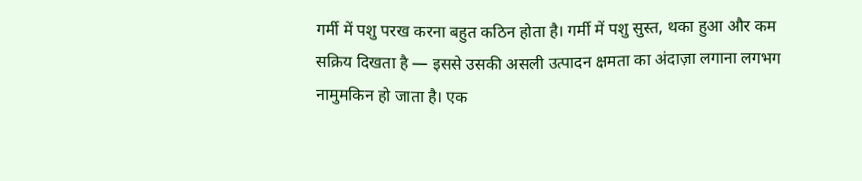गर्मी में पशु परख करना बहुत कठिन होता है। गर्मी में पशु सुस्त, थका हुआ और कम सक्रिय दिखता है — इससे उसकी असली उत्पादन क्षमता का अंदाज़ा लगाना लगभग नामुमकिन हो जाता है। एक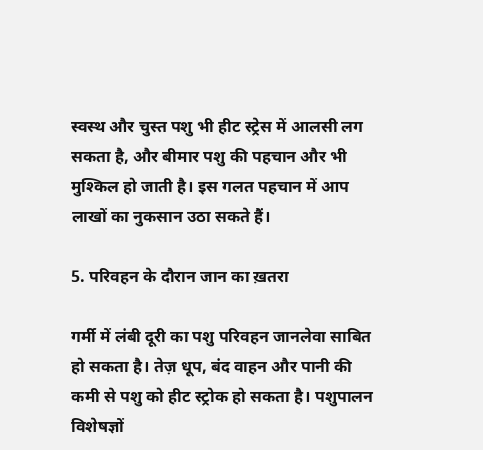स्वस्थ और चुस्त पशु भी हीट स्ट्रेस में आलसी लग सकता है, और बीमार पशु की पहचान और भी मुश्किल हो जाती है। इस गलत पहचान में आप लाखों का नुकसान उठा सकते हैं।

5. परिवहन के दौरान जान का ख़तरा

गर्मी में लंबी दूरी का पशु परिवहन जानलेवा साबित हो सकता है। तेज़ धूप, बंद वाहन और पानी की कमी से पशु को हीट स्ट्रोक हो सकता है। पशुपालन विशेषज्ञों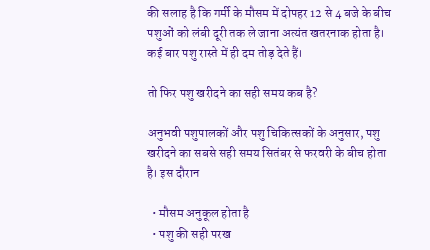की सलाह है कि गर्मी के मौसम में दोपहर 12 से 4 बजे के बीच पशुओं को लंबी दूरी तक ले जाना अत्यंत खतरनाक होता है। कई बार पशु रास्ते में ही दम तोड़ देते हैं।

तो फिर पशु खरीदने का सही समय कब है?

अनुभवी पशुपालकों और पशु चिकित्सकों के अनुसार, पशु खरीदने का सबसे सही समय सितंबर से फरवरी के बीच होता है। इस दौरान

  • मौसम अनुकूल होता है
  • पशु की सही परख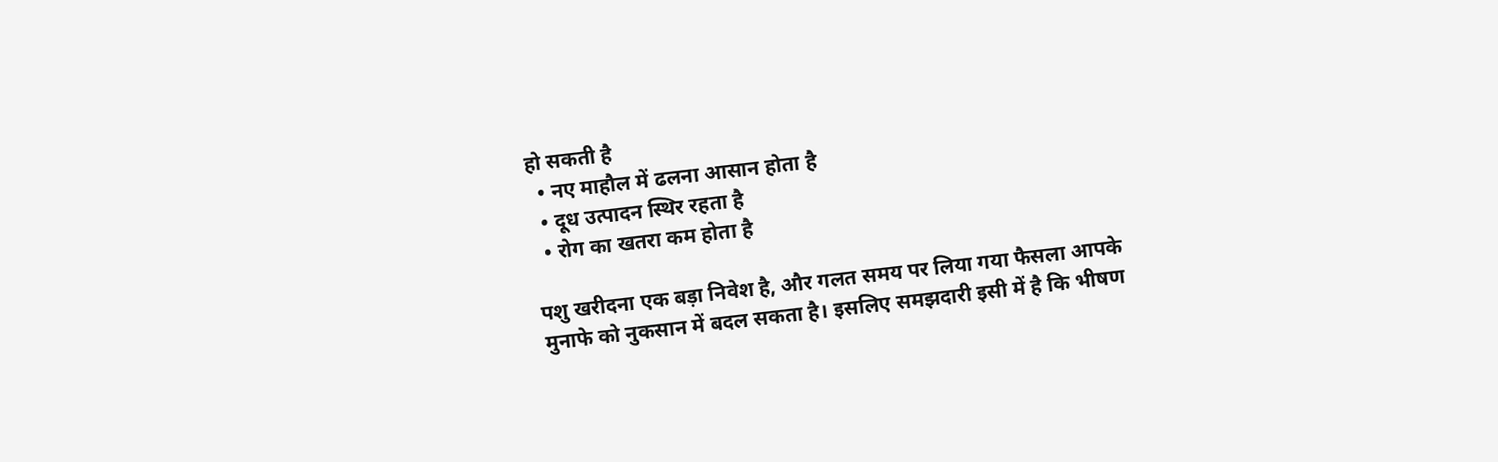हो सकती है
  • नए माहौल में ढलना आसान होता है
  • दूध उत्पादन स्थिर रहता है
  • रोग का खतरा कम होता है

पशु खरीदना एक बड़ा निवेश है, और गलत समय पर लिया गया फैसला आपके मुनाफे को नुकसान में बदल सकता है। इसलिए समझदारी इसी में है कि भीषण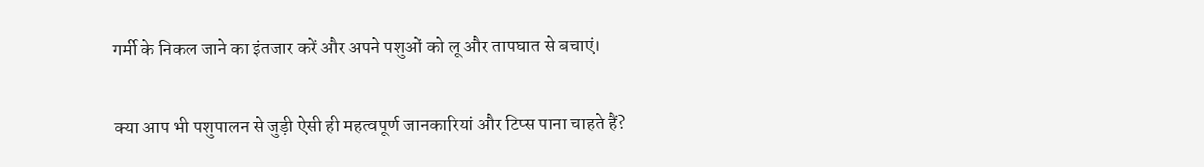गर्मी के निकल जाने का इंतजार करें और अपने पशुओं को लू और तापघात से बचाएं।

क्या आप भी पशुपालन से जुड़ी ऐसी ही महत्वपूर्ण जानकारियां और टिप्स पाना चाहते हैं?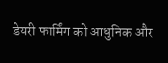डेयरी फार्मिंग को आधुनिक और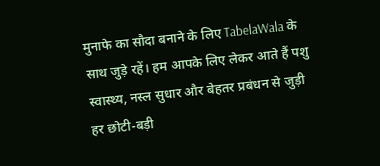मुनाफे का सौदा बनाने के लिए TabelaWala के साथ जुड़े रहें। हम आपके लिए लेकर आते हैं पशु स्वास्थ्य, नस्ल सुधार और बेहतर प्रबंधन से जुड़ी हर छोटी-बड़ी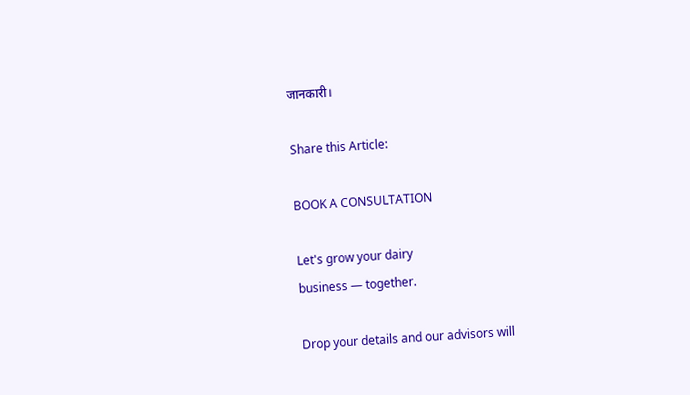जानकारी।

Share this Article:

BOOK A CONSULTATION

Let's grow your dairy
business — together.

Drop your details and our advisors will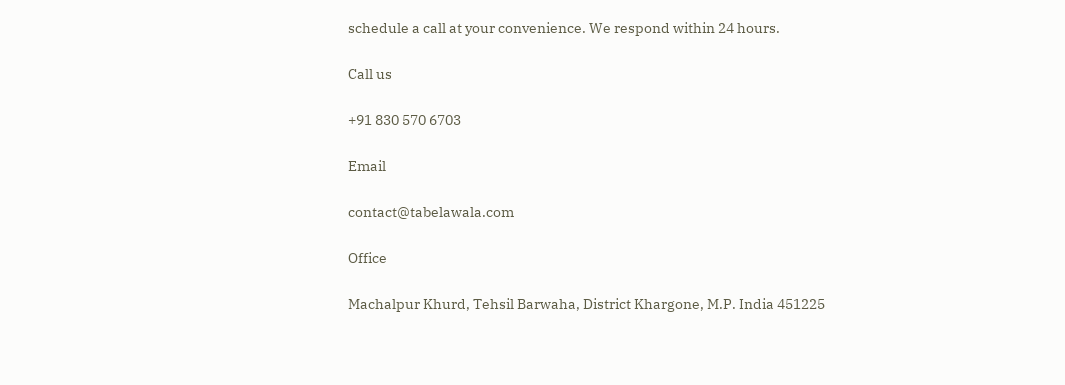schedule a call at your convenience. We respond within 24 hours.

Call us

+91 830 570 6703

Email

contact@tabelawala.com

Office

Machalpur Khurd, Tehsil Barwaha, District Khargone, M.P. India 451225